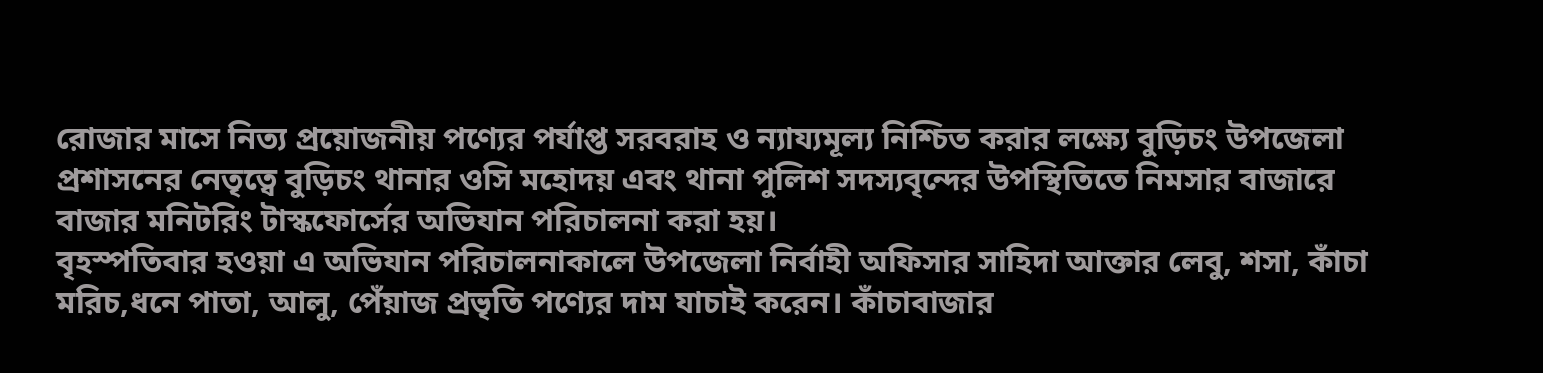রোজার মাসে নিত্য প্রয়োজনীয় পণ্যের পর্যাপ্ত সরবরাহ ও ন্যায্যমূল্য নিশ্চিত করার লক্ষ্যে বুড়িচং উপজেলা প্রশাসনের নেতৃত্বে বুড়িচং থানার ওসি মহোদয় এবং থানা পুলিশ সদস্যবৃন্দের উপস্থিতিতে নিমসার বাজারে বাজার মনিটরিং টাস্কফোর্সের অভিযান পরিচালনা করা হয়।
বৃহস্পতিবার হওয়া এ অভিযান পরিচালনাকালে উপজেলা নির্বাহী অফিসার সাহিদা আক্তার লেবু, শসা, কাঁচা মরিচ,ধনে পাতা, আলু, পেঁয়াজ প্রভৃতি পণ্যের দাম যাচাই করেন। কাঁচাবাজার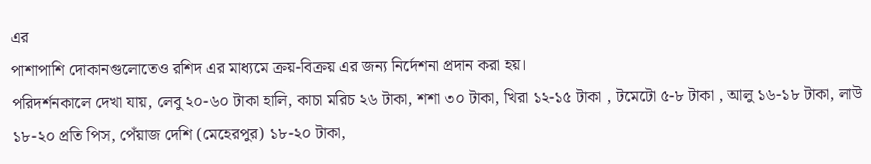এর
পাশাপাশি দোকানগুলোতেও রশিদ এর মাধ্যমে ক্রয়-বিক্রয় এর জন্য নির্দেশনা প্রদান করা হয়।
পরিদর্শনকালে দেখা যায়, লেবু ২০-৬০ টাকা হালি, কাচা মরিচ ২৬ টাকা, শশা ৩০ টাকা, খিরা ১২-১৫ টাকা , টমেটো ৫-৮ টাকা , আলু ১৬-১৮ টাকা, লাউ ১৮-২০ প্রতি পিস, পেঁয়াজ দেশি (মেহেরপুর) ১৮-২০ টাকা,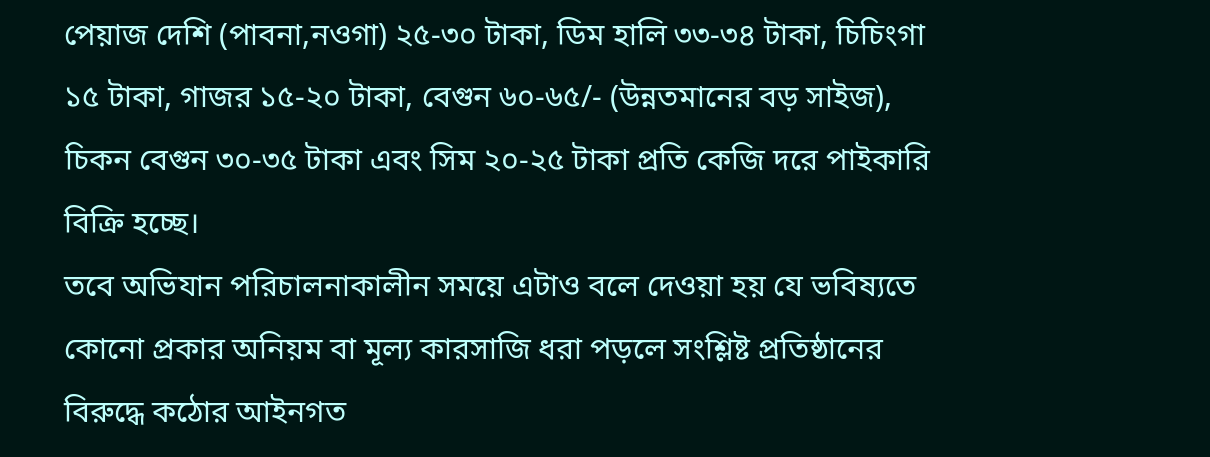পেয়াজ দেশি (পাবনা,নওগা) ২৫-৩০ টাকা, ডিম হালি ৩৩-৩৪ টাকা, চিচিংগা ১৫ টাকা, গাজর ১৫-২০ টাকা, বেগুন ৬০-৬৫/- (উন্নতমানের বড় সাইজ), চিকন বেগুন ৩০-৩৫ টাকা এবং সিম ২০-২৫ টাকা প্রতি কেজি দরে পাইকারি বিক্রি হচ্ছে।
তবে অভিযান পরিচালনাকালীন সময়ে এটাও বলে দেওয়া হয় যে ভবিষ্যতে কোনো প্রকার অনিয়ম বা মূল্য কারসাজি ধরা পড়লে সংশ্লিষ্ট প্রতিষ্ঠানের বিরুদ্ধে কঠোর আইনগত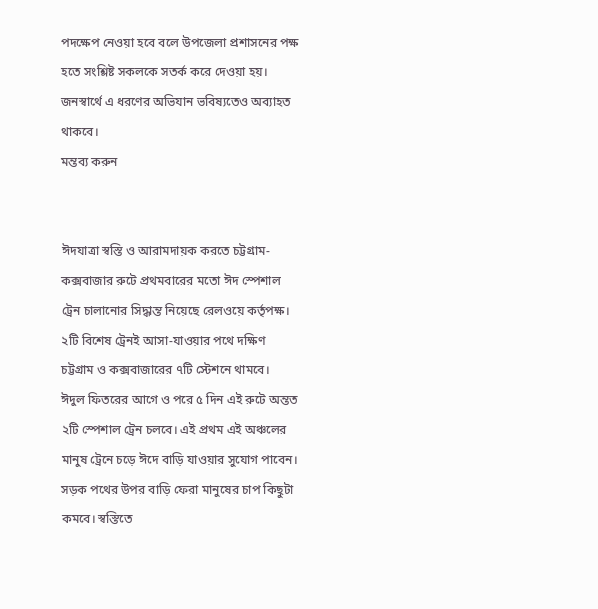পদক্ষেপ নেওয়া হবে বলে উপজেলা প্রশাসনের পক্ষ হতে সংশ্লিষ্ট সকলকে সতর্ক করে দেওয়া হয়।
জনস্বার্থে এ ধরণের অভিযান ভবিষ্যতেও অব্যাহত থাকবে।
মন্তব্য করুন


ঈদযাত্রা স্বস্তি ও আরামদায়ক করতে চট্টগ্রাম-কক্সবাজার রুটে প্রথমবারের মতো ঈদ স্পেশাল ট্রেন চালানোর সিদ্ধান্ত নিয়েছে রেলওয়ে কর্তৃপক্ষ। ২টি বিশেষ ট্রেনই আসা-যাওয়ার পথে দক্ষিণ চট্টগ্রাম ও কক্সবাজারের ৭টি স্টেশনে থামবে।
ঈদুল ফিতরের আগে ও পরে ৫ দিন এই রুটে অন্তত ২টি স্পেশাল ট্রেন চলবে। এই প্রথম এই অঞ্চলের মানুষ ট্রেনে চড়ে ঈদে বাড়ি যাওয়ার সুযোগ পাবেন। সড়ক পথের উপর বাড়ি ফেরা মানুষের চাপ কিছুটা কমবে। স্বস্তিতে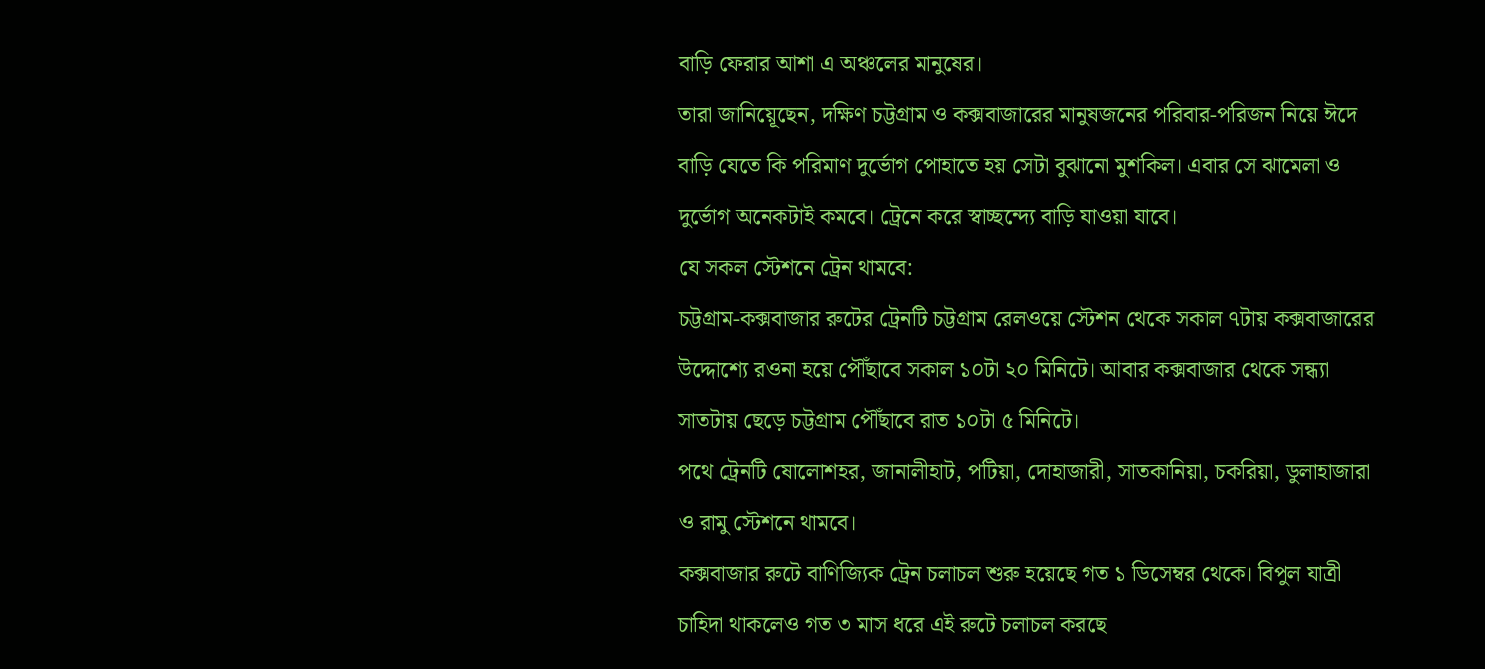বাড়ি ফেরার আশা এ অঞ্চলের মানুষের।
তারা জানিয়েূছেন, দক্ষিণ চট্টগ্রাম ও কক্সবাজারের মানুষজনের পরিবার-পরিজন নিয়ে ঈদে বাড়ি যেতে কি পরিমাণ দুর্ভোগ পোহাতে হয় সেটা বুঝানো মুশকিল। এবার সে ঝামেলা ও দুর্ভোগ অনেকটাই কমবে। ট্রেনে করে স্বাচ্ছন্দ্যে বাড়ি যাওয়া যাবে।
যে সকল স্টেশনে ট্রেন থামবে:
চট্টগ্রাম-কক্সবাজার রুটের ট্রেনটি চট্টগ্রাম রেলওয়ে স্টেশন থেকে সকাল ৭টায় কক্সবাজারের উদ্দোশ্যে রওনা হয়ে পৌঁছাবে সকাল ১০টা ২০ মিনিটে। আবার কক্সবাজার থেকে সন্ধ্যা সাতটায় ছেড়ে চট্টগ্রাম পৌঁছাবে রাত ১০টা ৫ মিনিটে।
পথে ট্রেনটি ষোলোশহর, জানালীহাট, পটিয়া, দোহাজারী, সাতকানিয়া, চকরিয়া, ডুলাহাজারা ও রামু স্টেশনে থামবে।
কক্সবাজার রুটে বাণিজ্যিক ট্রেন চলাচল শুরু হয়েছে গত ১ ডিসেম্বর থেকে। বিপুল যাত্রী চাহিদা থাকলেও গত ৩ মাস ধরে এই রুটে চলাচল করছে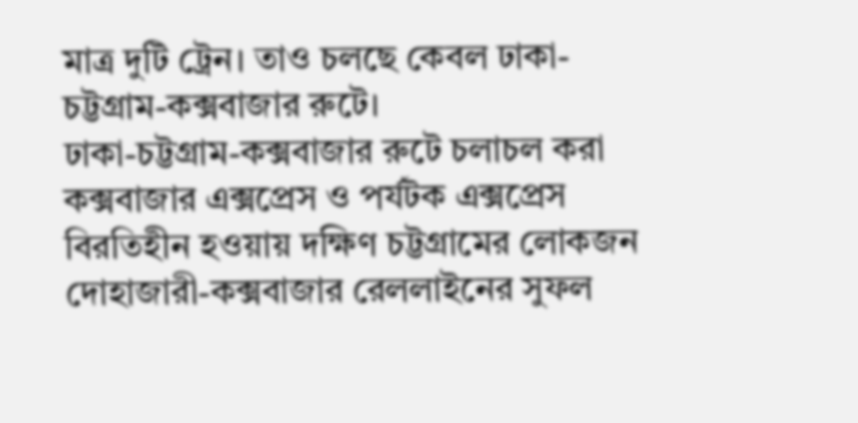মাত্র দুটি ট্রেন। তাও চলছে কেবল ঢাকা-চট্টগ্রাম-কক্সবাজার রুটে।
ঢাকা-চট্টগ্রাম-কক্সবাজার রুটে চলাচল করা কক্সবাজার এক্সপ্রেস ও পর্যটক এক্সপ্রেস বিরতিহীন হওয়ায় দক্ষিণ চট্টগ্রামের লোকজন দোহাজারী-কক্সবাজার রেললাইনের সুফল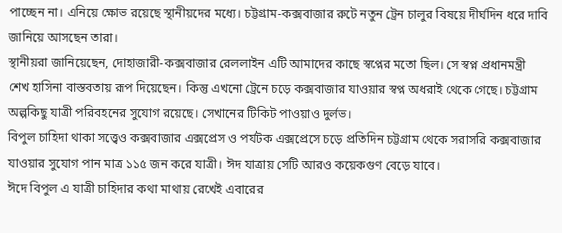পাচ্ছেন না। এনিয়ে ক্ষোভ রয়েছে স্থানীয়দের মধ্যে। চট্টগ্রাম-কক্সবাজার রুটে নতুন ট্রেন চালুর বিষয়ে দীর্ঘদিন ধরে দাবি জানিয়ে আসছেন তারা।
স্থানীয়রা জানিয়েছেন, দোহাজারী-কক্সবাজার রেললাইন এটি আমাদের কাছে স্বপ্নের মতো ছিল। সে স্বপ্ন প্রধানমন্ত্রী শেখ হাসিনা বাস্তবতায় রূপ দিয়েছেন। কিন্তু এখনো ট্রেনে চড়ে কক্সবাজার যাওয়ার স্বপ্ন অধরাই থেকে গেছে। চট্টগ্রাম অল্পকিছু যাত্রী পরিবহনের সুযোগ রয়েছে। সেখানের টিকিট পাওয়াও দুর্লভ।
বিপুল চাহিদা থাকা সত্ত্বেও কক্সবাজার এক্সপ্রেস ও পর্যটক এক্সপ্রেসে চড়ে প্রতিদিন চট্টগ্রাম থেকে সরাসরি কক্সবাজার যাওয়ার সুযোগ পান মাত্র ১১৫ জন করে যাত্রী। ঈদ যাত্রায় সেটি আরও কয়েকগুণ বেড়ে যাবে।
ঈদে বিপুল এ যাত্রী চাহিদার কথা মাথায় রেখেই এবারের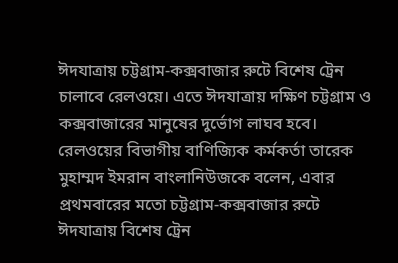ঈদযাত্রায় চট্টগ্রাম-কক্সবাজার রুটে বিশেষ ট্রেন চালাবে রেলওয়ে। এতে ঈদযাত্রায় দক্ষিণ চট্টগ্রাম ও কক্সবাজারের মানুষের দুর্ভোগ লাঘব হবে।
রেলওয়ের বিভাগীয় বাণিজ্যিক কর্মকর্তা তারেক মুহাম্মদ ইমরান বাংলানিউজকে বলেন, এবার প্রথমবারের মতো চট্টগ্রাম-কক্সবাজার রুটে ঈদযাত্রায় বিশেষ ট্রেন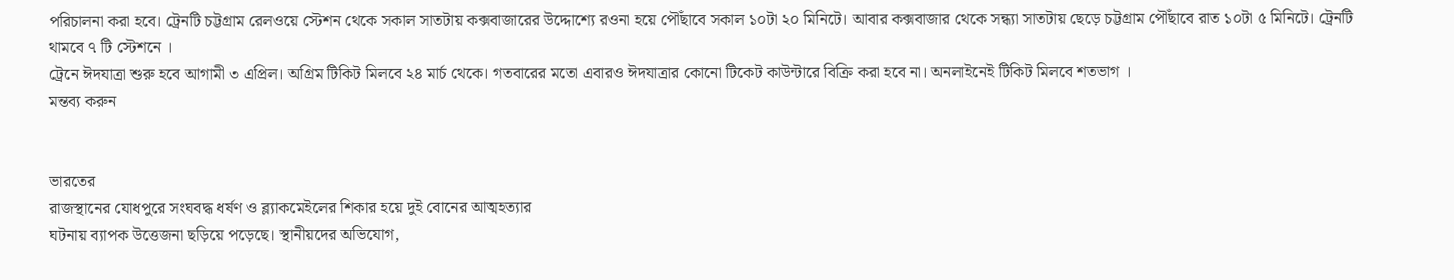পরিচালনা করা হবে। ট্রেনটি চট্টগ্রাম রেলওয়ে স্টেশন থেকে সকাল সাতটায় কক্সবাজারের উদ্দোশ্যে রওনা হয়ে পৌঁছাবে সকাল ১০টা ২০ মিনিটে। আবার কক্সবাজার থেকে সন্ধ্যা সাতটায় ছেড়ে চট্টগ্রাম পৌঁছাবে রাত ১০টা ৫ মিনিটে। ট্রেনটি থামবে ৭ টি স্টেশনে ।
ট্রেনে ঈদযাত্রা শুরু হবে আগামী ৩ এপ্রিল। অগ্রিম টিকিট মিলবে ২৪ মার্চ থেকে। গতবারের মতো এবারও ঈদযাত্রার কোনো টিকেট কাউন্টারে বিক্রি করা হবে না। অনলাইনেই টিকিট মিলবে শতভাগ ।
মন্তব্য করুন


ভারতের
রাজস্থানের যোধপুরে সংঘবদ্ধ ধর্ষণ ও ব্ল্যাকমেইলের শিকার হয়ে দুই বোনের আত্মহত্যার
ঘটনায় ব্যাপক উত্তেজনা ছড়িয়ে পড়েছে। স্থানীয়দের অভিযোগ,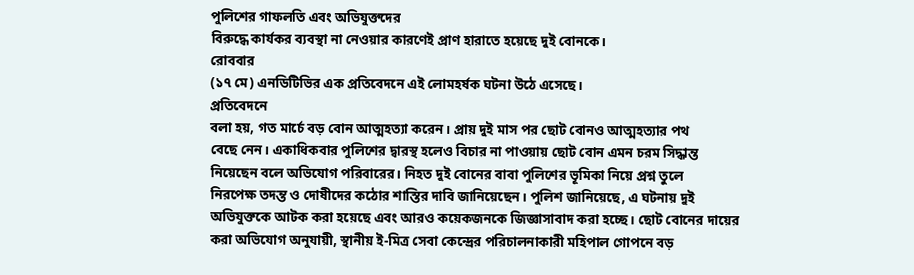পুলিশের গাফলতি এবং অভিযুক্তদের
বিরুদ্ধে কার্যকর ব্যবস্থা না নেওয়ার কারণেই প্রাণ হারাতে হয়েছে দুই বোনকে।
রোববার
(১৭ মে) এনডিটিভির এক প্রতিবেদনে এই লোমহর্ষক ঘটনা উঠে এসেছে।
প্রতিবেদনে
বলা হয়, গত মার্চে বড় বোন আত্মহত্যা করেন। প্রায় দুই মাস পর ছোট বোনও আত্মহত্যার পথ
বেছে নেন। একাধিকবার পুলিশের দ্বারস্থ হলেও বিচার না পাওয়ায় ছোট বোন এমন চরম সিদ্ধান্ত
নিয়েছেন বলে অভিযোগ পরিবারের। নিহত দুই বোনের বাবা পুলিশের ভূমিকা নিয়ে প্রশ্ন তুলে
নিরপেক্ষ তদন্ত ও দোষীদের কঠোর শাস্তির দাবি জানিয়েছেন। পুলিশ জানিয়েছে, এ ঘটনায় দুই
অভিযুক্তকে আটক করা হয়েছে এবং আরও কয়েকজনকে জিজ্ঞাসাবাদ করা হচ্ছে। ছোট বোনের দায়ের
করা অভিযোগ অনুযায়ী, স্থানীয় ই-মিত্র সেবা কেন্দ্রের পরিচালনাকারী মহিপাল গোপনে বড়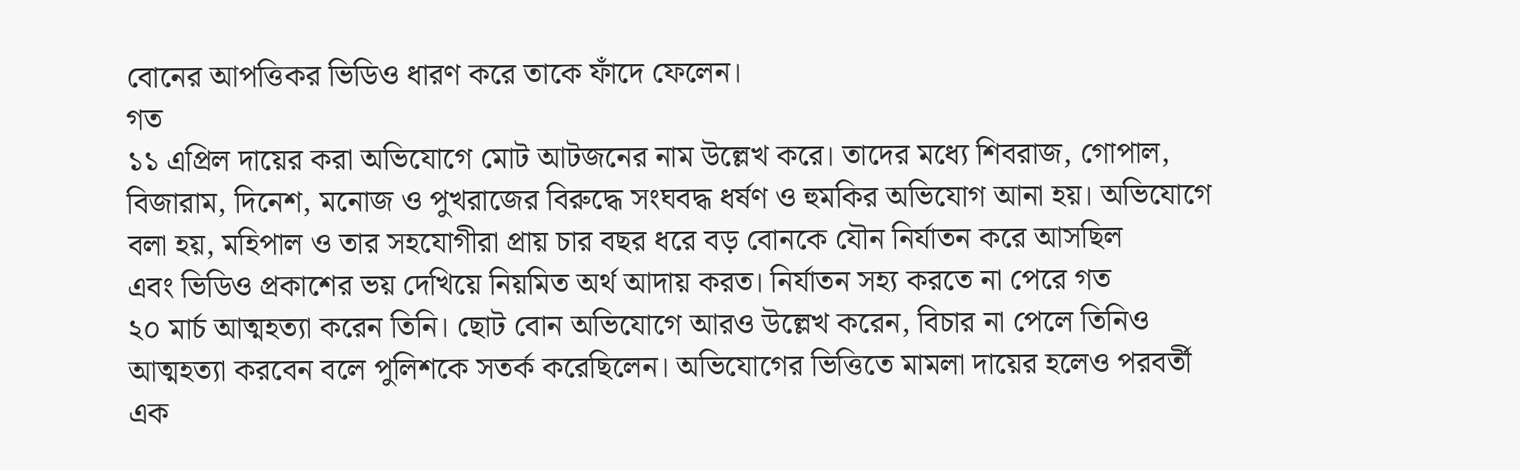বোনের আপত্তিকর ভিডিও ধারণ করে তাকে ফাঁদে ফেলেন।
গত
১১ এপ্রিল দায়ের করা অভিযোগে মোট আটজনের নাম উল্লেখ করে। তাদের মধ্যে শিবরাজ, গোপাল,
বিজারাম, দিনেশ, মনোজ ও পুখরাজের বিরুদ্ধে সংঘবদ্ধ ধর্ষণ ও হুমকির অভিযোগ আনা হয়। অভিযোগে
বলা হয়, মহিপাল ও তার সহযোগীরা প্রায় চার বছর ধরে বড় বোনকে যৌন নির্যাতন করে আসছিল
এবং ভিডিও প্রকাশের ভয় দেখিয়ে নিয়মিত অর্থ আদায় করত। নির্যাতন সহ্য করতে না পেরে গত
২০ মার্চ আত্মহত্যা করেন তিনি। ছোট বোন অভিযোগে আরও উল্লেখ করেন, বিচার না পেলে তিনিও
আত্মহত্যা করবেন বলে পুলিশকে সতর্ক করেছিলেন। অভিযোগের ভিত্তিতে মামলা দায়ের হলেও পরবর্তী
এক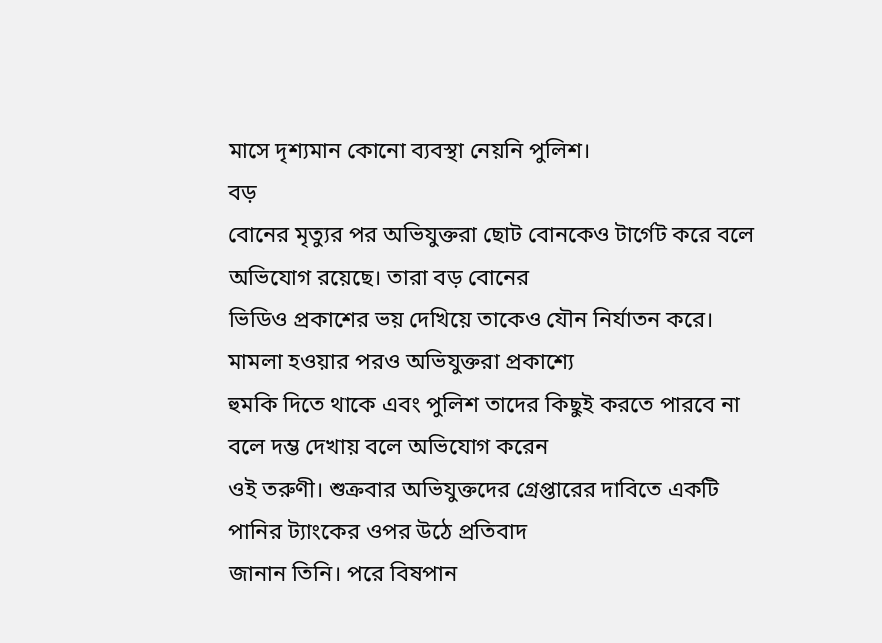মাসে দৃশ্যমান কোনো ব্যবস্থা নেয়নি পুলিশ।
বড়
বোনের মৃত্যুর পর অভিযুক্তরা ছোট বোনকেও টার্গেট করে বলে অভিযোগ রয়েছে। তারা বড় বোনের
ভিডিও প্রকাশের ভয় দেখিয়ে তাকেও যৌন নির্যাতন করে। মামলা হওয়ার পরও অভিযুক্তরা প্রকাশ্যে
হুমকি দিতে থাকে এবং পুলিশ তাদের কিছুই করতে পারবে না বলে দম্ভ দেখায় বলে অভিযোগ করেন
ওই তরুণী। শুক্রবার অভিযুক্তদের গ্রেপ্তারের দাবিতে একটি পানির ট্যাংকের ওপর উঠে প্রতিবাদ
জানান তিনি। পরে বিষপান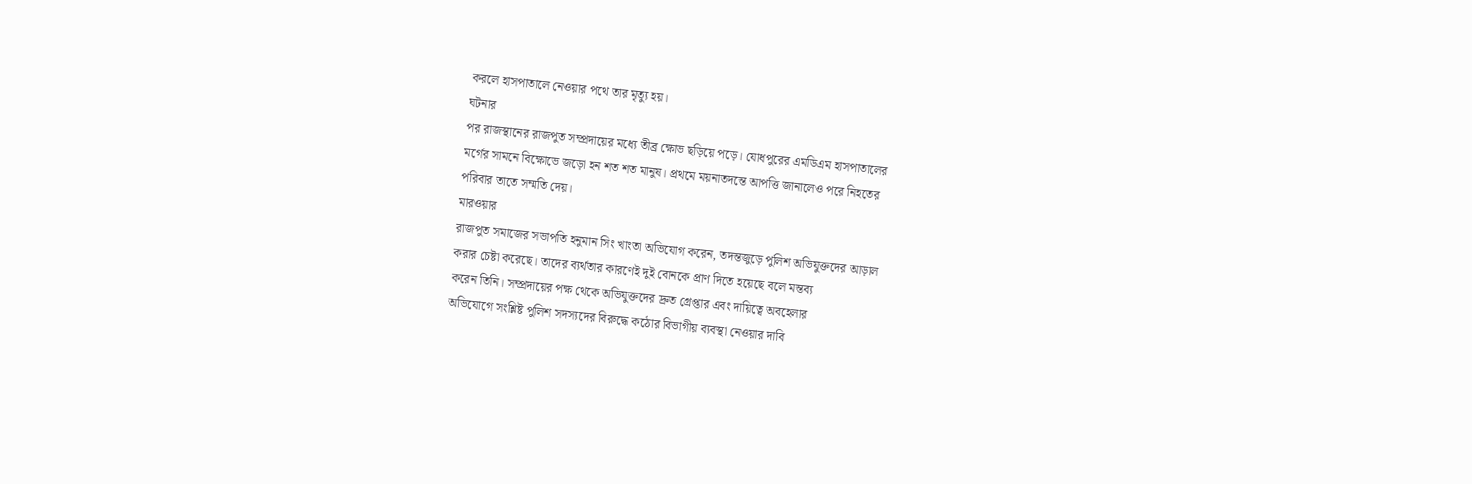করলে হাসপাতালে নেওয়ার পথে তার মৃত্যু হয়।
ঘটনার
পর রাজস্থানের রাজপুত সম্প্রদায়ের মধ্যে তীব্র ক্ষোভ ছড়িয়ে পড়ে। যোধপুরের এমডিএম হাসপাতালের
মর্গের সামনে বিক্ষোভে জড়ো হন শত শত মানুষ। প্রথমে ময়নাতদন্তে আপত্তি জানালেও পরে নিহতের
পরিবার তাতে সম্মতি দেয়।
মারওয়ার
রাজপুত সমাজের সভাপতি হনুমান সিং খাংতা অভিযোগ করেন, তদন্তজুড়ে পুলিশ অভিযুক্তদের আড়াল
করার চেষ্টা করেছে। তাদের ব্যর্থতার কারণেই দুই বোনকে প্রাণ দিতে হয়েছে বলে মন্তব্য
করেন তিনি। সম্প্রদায়ের পক্ষ থেকে অভিযুক্তদের দ্রুত গ্রেপ্তার এবং দায়িত্বে অবহেলার
অভিযোগে সংশ্লিষ্ট পুলিশ সদস্যদের বিরুদ্ধে কঠোর বিভাগীয় ব্যবস্থা নেওয়ার দাবি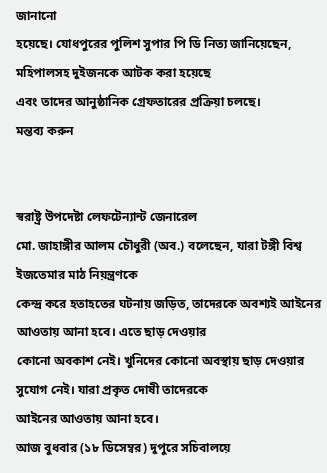জানানো
হয়েছে। যোধপুরের পুলিশ সুপার পি ডি নিত্য জানিয়েছেন, মহিপালসহ দুইজনকে আটক করা হয়েছে
এবং তাদের আনুষ্ঠানিক গ্রেফতারের প্রক্রিয়া চলছে।
মন্তব্য করুন


স্বরাষ্ট্র উপদেষ্টা লেফটেন্যান্ট জেনারেল
মো. জাহাঙ্গীর আলম চৌধুরী (অব.) বলেছেন, যারা টঙ্গী বিশ্ব ইজতেমার মাঠ নিয়ন্ত্রণকে
কেন্দ্র করে হতাহতের ঘটনায় জড়িত, তাদেরকে অবশ্যই আইনের আওতায় আনা হবে। এতে ছাড় দেওয়ার
কোনো অবকাশ নেই। খুনিদের কোনো অবস্থায় ছাড় দেওয়ার সুযোগ নেই। যারা প্রকৃত দোষী তাদেরকে
আইনের আওতায় আনা হবে।
আজ বুধবার (১৮ ডিসেম্বর) দুপুরে সচিবালয়ে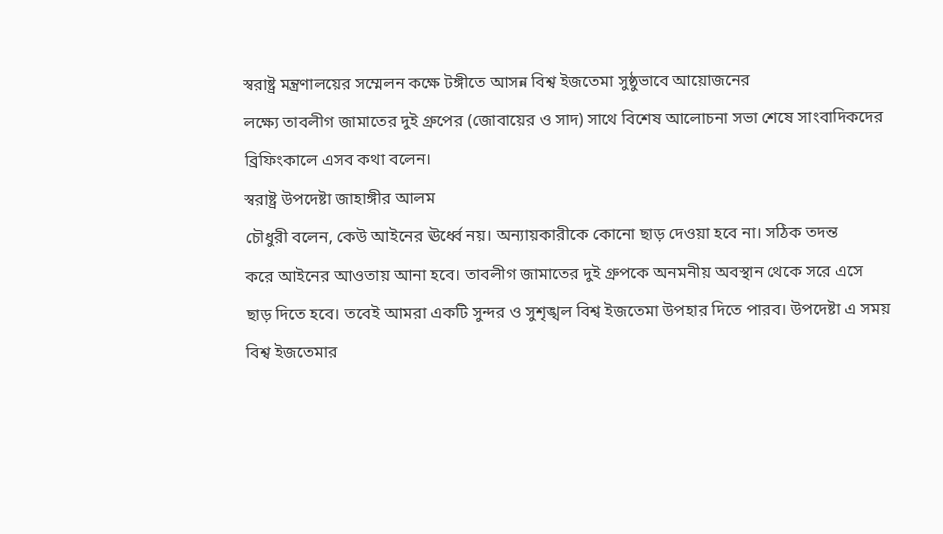স্বরাষ্ট্র মন্ত্রণালয়ের সম্মেলন কক্ষে টঙ্গীতে আসন্ন বিশ্ব ইজতেমা সুষ্ঠুভাবে আয়োজনের
লক্ষ্যে তাবলীগ জামাতের দুই গ্রুপের (জোবায়ের ও সাদ) সাথে বিশেষ আলোচনা সভা শেষে সাংবাদিকদের
ব্রিফিংকালে এসব কথা বলেন।
স্বরাষ্ট্র উপদেষ্টা জাহাঙ্গীর আলম
চৌধুরী বলেন, কেউ আইনের ঊর্ধ্বে নয়। অন্যায়কারীকে কোনো ছাড় দেওয়া হবে না। সঠিক তদন্ত
করে আইনের আওতায় আনা হবে। তাবলীগ জামাতের দুই গ্রুপকে অনমনীয় অবস্থান থেকে সরে এসে
ছাড় দিতে হবে। তবেই আমরা একটি সুন্দর ও সুশৃঙ্খল বিশ্ব ইজতেমা উপহার দিতে পারব। উপদেষ্টা এ সময় বিশ্ব ইজতেমার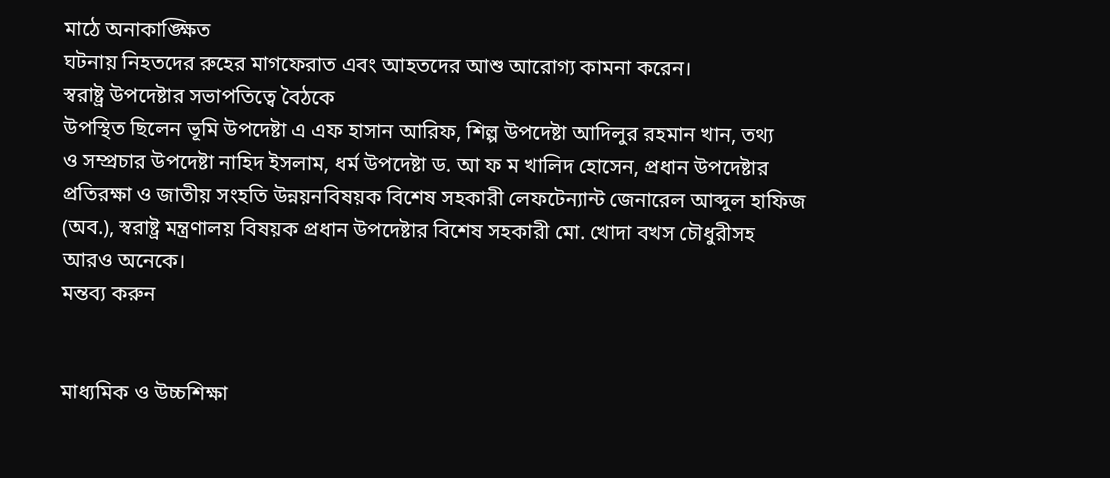মাঠে অনাকাঙ্ক্ষিত
ঘটনায় নিহতদের রুহের মাগফেরাত এবং আহতদের আশু আরোগ্য কামনা করেন।
স্বরাষ্ট্র উপদেষ্টার সভাপতিত্বে বৈঠকে
উপস্থিত ছিলেন ভূমি উপদেষ্টা এ এফ হাসান আরিফ, শিল্প উপদেষ্টা আদিলুর রহমান খান, তথ্য
ও সম্প্রচার উপদেষ্টা নাহিদ ইসলাম, ধর্ম উপদেষ্টা ড. আ ফ ম খালিদ হোসেন, প্রধান উপদেষ্টার
প্রতিরক্ষা ও জাতীয় সংহতি উন্নয়নবিষয়ক বিশেষ সহকারী লেফটেন্যান্ট জেনারেল আব্দুল হাফিজ
(অব.), স্বরাষ্ট্র মন্ত্রণালয় বিষয়ক প্রধান উপদেষ্টার বিশেষ সহকারী মো. খোদা বখস চৌধুরীসহ
আরও অনেকে।
মন্তব্য করুন


মাধ্যমিক ও উচ্চশিক্ষা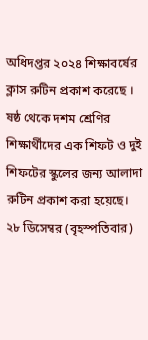অধিদপ্তর ২০২৪ শিক্ষাবর্ষের ক্লাস রুটিন প্রকাশ করেছে । ষষ্ঠ থেকে দশম শ্রেণির শিক্ষার্থীদের এক শিফট ও দুই শিফটের স্কুলের জন্য আলাদা রুটিন প্রকাশ করা হয়েছে।
২৮ ডিসেম্বর (বৃহস্পতিবার)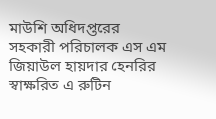মাউশি অধিদপ্তরের সহকারী পরিচালক এস এম জিয়াউল হায়দার হেনরির স্বাক্ষরিত এ রুটিন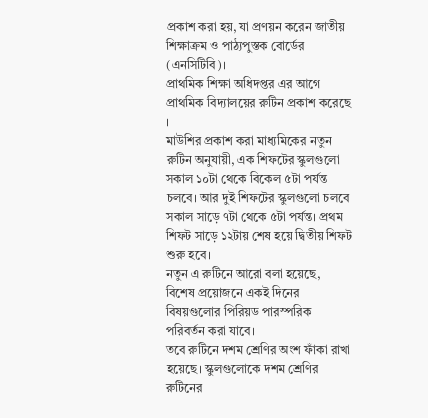প্রকাশ করা হয়, যা প্রণয়ন করেন জাতীয় শিক্ষাক্রম ও পাঠ্যপুস্তক বোর্ডের (এনসিটিবি)।
প্রাথমিক শিক্ষা অধিদপ্তর এর আগে প্রাথমিক বিদ্যালয়ের রুটিন প্রকাশ করেছে ।
মাউশির প্রকাশ করা মাধ্যমিকের নতুন রুটিন অনুযায়ী, এক শিফটের স্কুলগুলো সকাল ১০টা থেকে বিকেল ৫টা পর্যন্ত চলবে। আর দুই শিফটের স্কুলগুলো চলবে সকাল সাড়ে ৭টা থেকে ৫টা পর্যন্ত। প্রথম শিফট সাড়ে ১২টায় শেষ হয়ে দ্বিতীয় শিফট শুরু হবে।
নতুন এ রুটিনে আরো বলা হয়েছে, বিশেষ প্রয়োজনে একই দিনের বিষয়গুলোর পিরিয়ড পারস্পরিক পরিবর্তন করা যাবে।
তবে রুটিনে দশম শ্রেণির অংশ ফাঁকা রাখা হয়েছে। স্কুলগুলোকে দশম শ্রেণির রুটিনের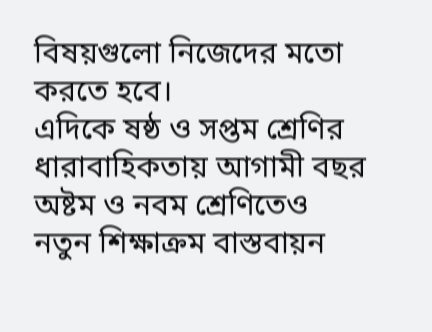বিষয়গুলো নিজেদের মতো করতে হবে।
এদিকে ষষ্ঠ ও সপ্তম শ্রেণির ধারাবাহিকতায় আগামী বছর অষ্টম ও নবম শ্রেণিতেও নতুন শিক্ষাক্রম বাস্তবায়ন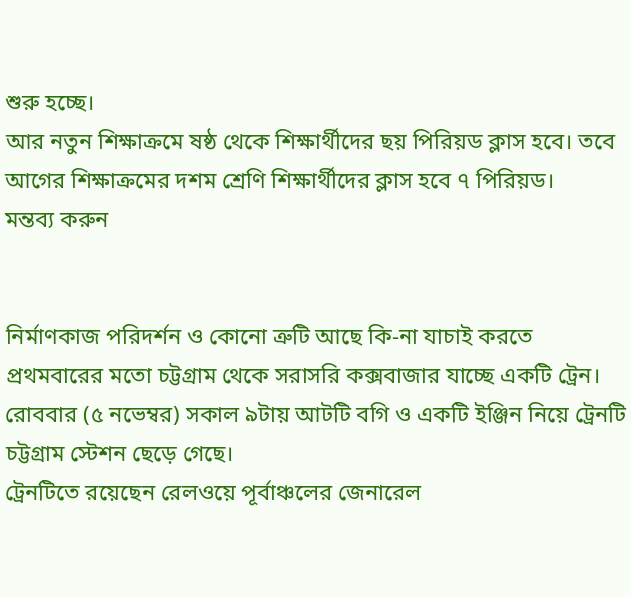শুরু হচ্ছে।
আর নতুন শিক্ষাক্রমে ষষ্ঠ থেকে শিক্ষার্থীদের ছয় পিরিয়ড ক্লাস হবে। তবে আগের শিক্ষাক্রমের দশম শ্রেণি শিক্ষার্থীদের ক্লাস হবে ৭ পিরিয়ড।
মন্তব্য করুন


নির্মাণকাজ পরিদর্শন ও কোনো ত্রুটি আছে কি-না যাচাই করতে প্রথমবারের মতো চট্টগ্রাম থেকে সরাসরি কক্সবাজার যাচ্ছে একটি ট্রেন।
রোববার (৫ নভেম্বর) সকাল ৯টায় আটটি বগি ও একটি ইঞ্জিন নিয়ে ট্রেনটি চট্টগ্রাম স্টেশন ছেড়ে গেছে।
ট্রেনটিতে রয়েছেন রেলওয়ে পূর্বাঞ্চলের জেনারেল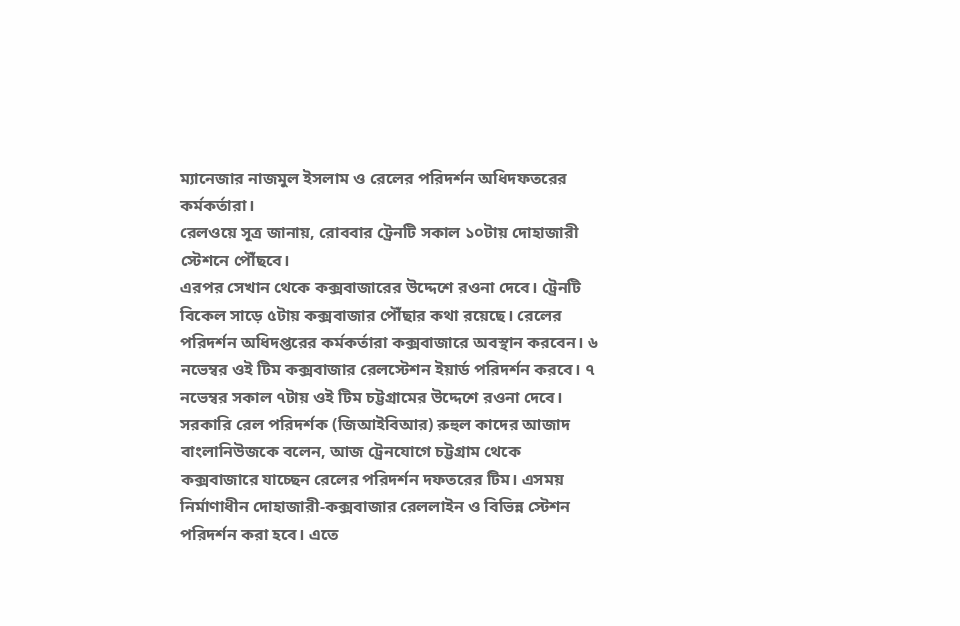ম্যানেজার নাজমুল ইসলাম ও রেলের পরিদর্শন অধিদফতরের কর্মকর্তারা।
রেলওয়ে সূত্র জানায়, রোববার ট্রেনটি সকাল ১০টায় দোহাজারী স্টেশনে পৌঁছবে।
এরপর সেখান থেকে কক্সবাজারের উদ্দেশে রওনা দেবে। ট্রেনটি বিকেল সাড়ে ৫টায় কক্সবাজার পৌঁছার কথা রয়েছে। রেলের পরিদর্শন অধিদপ্তরের কর্মকর্তারা কক্সবাজারে অবস্থান করবেন। ৬ নভেম্বর ওই টিম কক্সবাজার রেলস্টেশন ইয়ার্ড পরিদর্শন করবে। ৭ নভেম্বর সকাল ৭টায় ওই টিম চট্টগ্রামের উদ্দেশে রওনা দেবে।
সরকারি রেল পরিদর্শক (জিআইবিআর) রুহুল কাদের আজাদ বাংলানিউজকে বলেন, আজ ট্রেনযোগে চট্টগ্রাম থেকে কক্সবাজারে যাচ্ছেন রেলের পরিদর্শন দফতরের টিম। এসময় নির্মাণাধীন দোহাজারী-কক্সবাজার রেললাইন ও বিভিন্ন স্টেশন পরিদর্শন করা হবে। এতে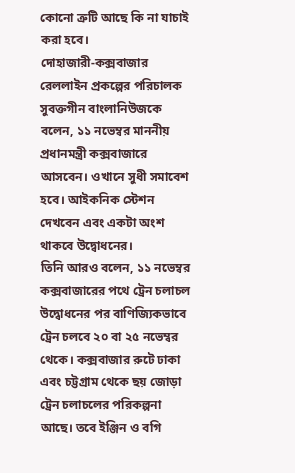কোনো ত্রুটি আছে কি না যাচাই করা হবে।
দোহাজারী-কক্সবাজার রেললাইন প্রকল্পের পরিচালক সুবক্তগীন বাংলানিউজকে বলেন, ১১ নভেম্বর মাননীয় প্রধানমন্ত্রী কক্সবাজারে আসবেন। ওখানে সুধী সমাবেশ হবে। আইকনিক স্টেশন দেখবেন এবং একটা অংশ থাকবে উদ্বোধনের।
তিনি আরও বলেন, ১১ নভেম্বর কক্সবাজারের পথে ট্রেন চলাচল উদ্বোধনের পর বাণিজ্যিকভাবে ট্রেন চলবে ২০ বা ২৫ নভেম্বর থেকে। কক্সবাজার রুটে ঢাকা এবং চট্টগ্রাম থেকে ছয় জোড়া ট্রেন চলাচলের পরিকল্পনা আছে। তবে ইঞ্জিন ও বগি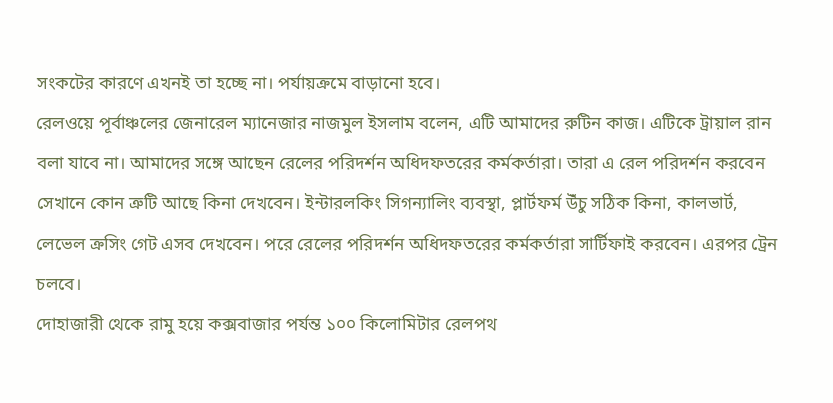সংকটের কারণে এখনই তা হচ্ছে না। পর্যায়ক্রমে বাড়ানো হবে।
রেলওয়ে পূর্বাঞ্চলের জেনারেল ম্যানেজার নাজমুল ইসলাম বলেন, এটি আমাদের রুটিন কাজ। এটিকে ট্রায়াল রান বলা যাবে না। আমাদের সঙ্গে আছেন রেলের পরিদর্শন অধিদফতরের কর্মকর্তারা। তারা এ রেল পরিদর্শন করবেন সেখানে কোন ত্রুটি আছে কিনা দেখবেন। ইন্টারলকিং সিগন্যালিং ব্যবস্থা, প্লার্টফর্ম উঁচু সঠিক কিনা, কালভার্ট, লেভেল ক্রসিং গেট এসব দেখবেন। পরে রেলের পরিদর্শন অধিদফতরের কর্মকর্তারা সার্টিফাই করবেন। এরপর ট্রেন চলবে।
দোহাজারী থেকে রামু হয়ে কক্সবাজার পর্যন্ত ১০০ কিলোমিটার রেলপথ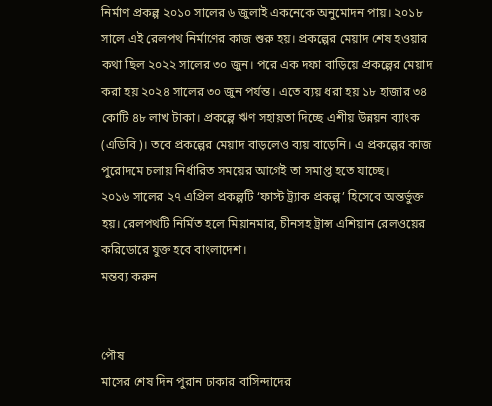নির্মাণ প্রকল্প ২০১০ সালের ৬ জুলাই একনেকে অনুমোদন পায়। ২০১৮ সালে এই রেলপথ নির্মাণের কাজ শুরু হয়। প্রকল্পের মেয়াদ শেষ হওয়ার কথা ছিল ২০২২ সালের ৩০ জুন। পরে এক দফা বাড়িয়ে প্রকল্পের মেয়াদ করা হয় ২০২৪ সালের ৩০ জুন পর্যন্ত। এতে ব্যয় ধরা হয় ১৮ হাজার ৩৪ কোটি ৪৮ লাখ টাকা। প্রকল্পে ঋণ সহায়তা দিচ্ছে এশীয় উন্নয়ন ব্যাংক (এডিবি)। তবে প্রকল্পের মেয়াদ বাড়লেও ব্যয় বাড়েনি। এ প্রকল্পের কাজ পুরোদমে চলায় নির্ধারিত সময়ের আগেই তা সমাপ্ত হতে যাচ্ছে।
২০১৬ সালের ২৭ এপ্রিল প্রকল্পটি ‘ফাস্ট ট্র্যাক প্রকল্প’ হিসেবে অন্তর্ভুক্ত হয়। রেলপথটি নির্মিত হলে মিয়ানমার, চীনসহ ট্রান্স এশিয়ান রেলওয়ের করিডোরে যুক্ত হবে বাংলাদেশ।
মন্তব্য করুন


পৌষ
মাসের শেষ দিন পুরান ঢাকার বাসিন্দাদের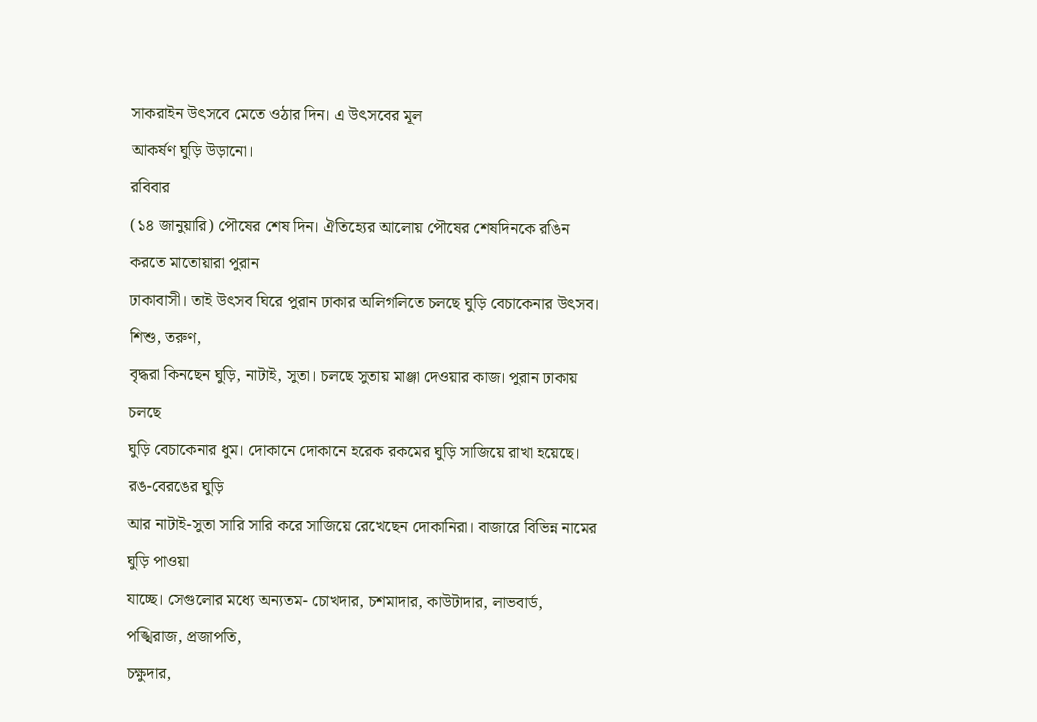সাকরাইন উৎসবে মেতে ওঠার দিন। এ উৎসবের মূল
আকর্ষণ ঘুড়ি উড়ানো।
রবিবার
(১৪ জানুয়ারি) পৌষের শেষ দিন। ঐতিহ্যের আলোয় পৌষের শেষদিনকে রঙিন করতে মাতোয়ারা পুরান
ঢাকাবাসী। তাই উৎসব ঘিরে পুরান ঢাকার অলিগলিতে চলছে ঘুড়ি বেচাকেনার উৎসব। শিশু, তরুণ,
বৃদ্ধরা কিনছেন ঘুড়ি, নাটাই, সুতা। চলছে সুতায় মাঞ্জা দেওয়ার কাজ। পুরান ঢাকায় চলছে
ঘুড়ি বেচাকেনার ধুম। দোকানে দোকানে হরেক রকমের ঘুড়ি সাজিয়ে রাখা হয়েছে। রঙ-বেরঙের ঘুড়ি
আর নাটাই-সুতা সারি সারি করে সাজিয়ে রেখেছেন দোকানিরা। বাজারে বিভিন্ন নামের ঘুড়ি পাওয়া
যাচ্ছে। সেগুলোর মধ্যে অন্যতম- চোখদার, চশমাদার, কাউটাদার, লাভবার্ড, পঙ্খিরাজ, প্রজাপতি,
চক্ষুদার,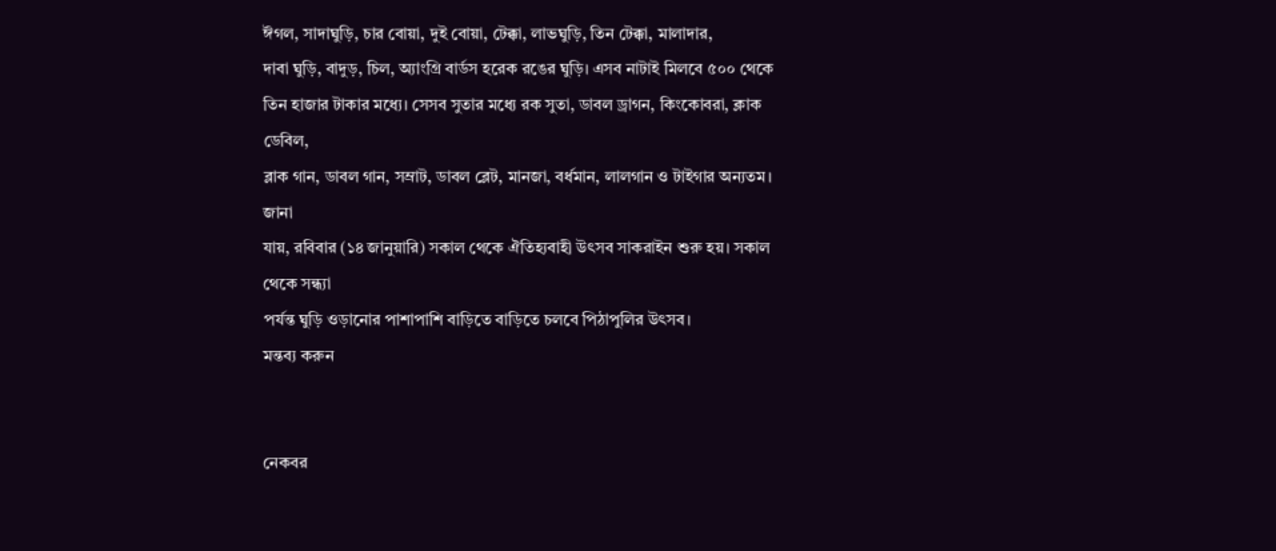ঈগল, সাদাঘুড়ি, চার বোয়া, দুই বোয়া, টেক্কা, লাভঘুড়ি, তিন টেক্কা, মালাদার,
দাবা ঘুড়ি, বাদুড়, চিল, অ্যাংগ্রি বার্ডস হরেক রঙের ঘুড়ি। এসব নাটাই মিলবে ৫০০ থেকে
তিন হাজার টাকার মধ্যে। সেসব সুতার মধ্যে রক সুতা, ডাবল ড্রাগন, কিংকোবরা, ক্লাক ডেবিল,
ব্লাক গান, ডাবল গান, সম্রাট, ডাবল ব্লেট, মানজা, বর্ধমান, লালগান ও টাইগার অন্যতম।
জানা
যায়, রবিবার (১৪ জানুয়ারি) সকাল থেকে ঐতিহ্যবাহী উৎসব সাকরাইন শুরু হয়। সকাল থেকে সন্ধ্যা
পর্যন্ত ঘুড়ি ওড়ানোর পাশাপাশি বাড়িতে বাড়িতে চলবে পিঠাপুলির উৎসব।
মন্তব্য করুন


নেকবর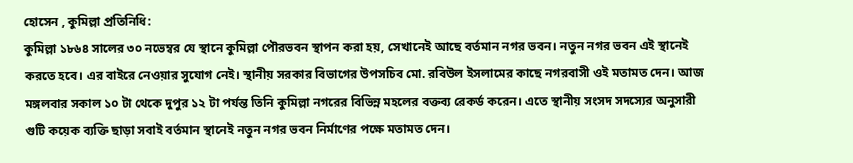হোসেন , কুমিল্লা প্রতিনিধি:
কুমিল্লা ১৮৬৪ সালের ৩০ নভেম্বর যে স্থানে কুমিল্লা পৌরভবন স্থাপন করা হয়, সেখানেই আছে বর্তমান নগর ভবন। নতুন নগর ভবন এই স্থানেই করতে হবে। এর বাইরে নেওয়ার সুযোগ নেই। স্থানীয় সরকার বিভাগের উপসচিব মো. রবিউল ইসলামের কাছে নগরবাসী ওই মতামত দেন। আজ মঙ্গলবার সকাল ১০ টা থেকে দুপুর ১২ টা পর্যন্ত তিনি কুমিল্লা নগরের বিভিন্ন মহলের বক্তব্য রেকর্ড করেন। এতে স্থানীয় সংসদ সদস্যের অনুসারী গুটি কয়েক ব্যক্তি ছাড়া সবাই বর্তমান স্থানেই নতুন নগর ভবন নির্মাণের পক্ষে মতামত দেন।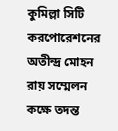কুমিল্লা সিটি করপোরেশনের অতীন্দ্র মোহন রায় সম্মেলন কক্ষে তদন্ত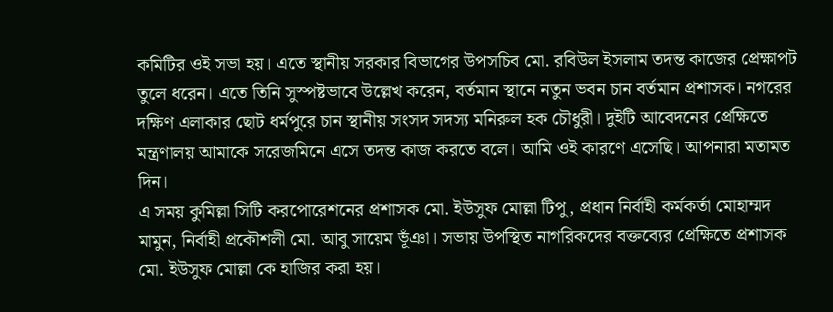কমিটির ওই সভা হয়। এতে স্থানীয় সরকার বিভাগের উপসচিব মো. রবিউল ইসলাম তদন্ত কাজের প্রেক্ষাপট তুলে ধরেন। এতে তিনি সুস্পষ্টভাবে উল্লেখ করেন, বর্তমান স্থানে নতুন ভবন চান বর্তমান প্রশাসক। নগরের দক্ষিণ এলাকার ছোট ধর্মপুরে চান স্থানীয় সংসদ সদস্য মনিরুল হক চৌধুরী। দুইটি আবেদনের প্রেক্ষিতে মন্ত্রণালয় আমাকে সরেজমিনে এসে তদন্ত কাজ করতে বলে। আমি ওই কারণে এসেছি। আপনারা মতামত দিন।
এ সময় কুমিল্লা সিটি করপোরেশনের প্রশাসক মো. ইউসুফ মোল্লা টিপু, প্রধান নির্বাহী কর্মকর্তা মোহাম্মদ মামুন, নির্বাহী প্রকৌশলী মো. আবু সায়েম ভূঁঞা। সভায় উপস্থিত নাগরিকদের বক্তব্যের প্রেক্ষিতে প্রশাসক মো. ইউসুফ মোল্লা কে হাজির করা হয়।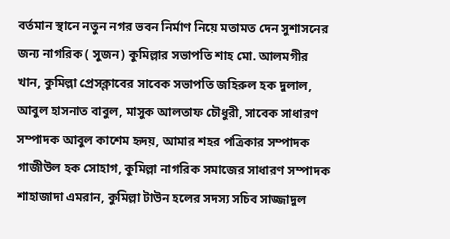বর্তমান স্থানে নতুন নগর ভবন নির্মাণ নিয়ে মতামত দেন সুশাসনের জন্য নাগরিক ( সুজন) কুমিল্লার সভাপতি শাহ মো. আলমগীর খান, কুমিল্লা প্রেসক্লাবের সাবেক সভাপতি জহিরুল হক দুলাল, আবুল হাসনাত বাবুল, মাসুক আলতাফ চৌধুরী, সাবেক সাধারণ সম্পাদক আবুল কাশেম হৃদয়, আমার শহর পত্রিকার সম্পাদক গাজীউল হক সোহাগ, কুমিল্লা নাগরিক সমাজের সাধারণ সম্পাদক শাহাজাদা এমরান, কুমিল্লা টাউন হলের সদস্য সচিব সাজ্জাদুল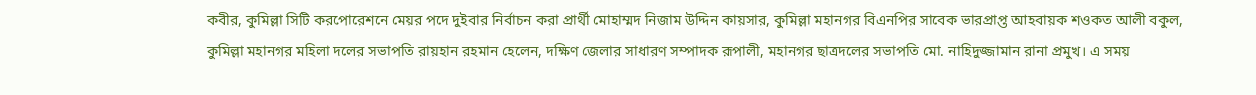কবীর, কুমিল্লা সিটি করপোরেশনে মেয়র পদে দুইবার নির্বাচন করা প্রার্থী মোহাম্মদ নিজাম উদ্দিন কায়সার, কুমিল্লা মহানগর বিএনপির সাবেক ভারপ্রাপ্ত আহবায়ক শওকত আলী বকুল, কুমিল্লা মহানগর মহিলা দলের সভাপতি রায়হান রহমান হেলেন, দক্ষিণ জেলার সাধারণ সম্পাদক রূপালী, মহানগর ছাত্রদলের সভাপতি মো. নাহিদুজ্জামান রানা প্রমুখ। এ সময়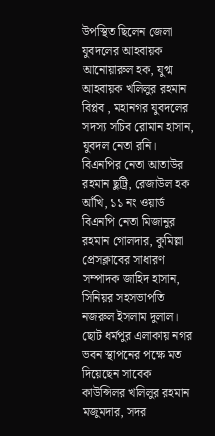উপস্থিত ছিলেন জেলা যুবদলের আহবায়ক আনোয়ারুল হক, যুগ্ম আহবায়ক খলিলুর রহমান বিপ্লব , মহানগর যুবদলের সদস্য সচিব রোমান হাসান, যুবদল নেতা রনি। বিএনপির নেতা আতাউর রহমান ছুট্রি, রেজাউল হক আঁখি, ১১ নং ওয়ার্ড বিএনপি নেতা মিজানুর রহমান গোলদার, কুমিল্লা প্রেসক্লাবের সাধারণ সম্পাদক জাহিদ হাসান, সিনিয়র সহসভাপতি নজরুল ইসলাম দুলাল।
ছোট ধর্মপুর এলাকায় নগর ভবন স্থাপনের পক্ষে মত দিয়েছেন সাবেক কাউন্সিলর খলিলুর রহমান মজুমদার, সদর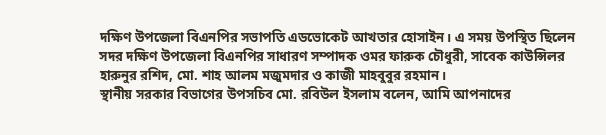দক্ষিণ উপজেলা বিএনপির সভাপতি এডভোকেট আখতার হোসাইন। এ সময় উপস্থিত ছিলেন সদর দক্ষিণ উপজেলা বিএনপির সাধারণ সম্পাদক ওমর ফারুক চৌধুরী, সাবেক কাউন্সিলর হারুনুর রশিদ, মো. শাহ আলম মজুমদার ও কাজী মাহবুবুর রহমান।
স্থানীয় সরকার বিভাগের উপসচিব মো. রবিউল ইসলাম বলেন, আমি আপনাদের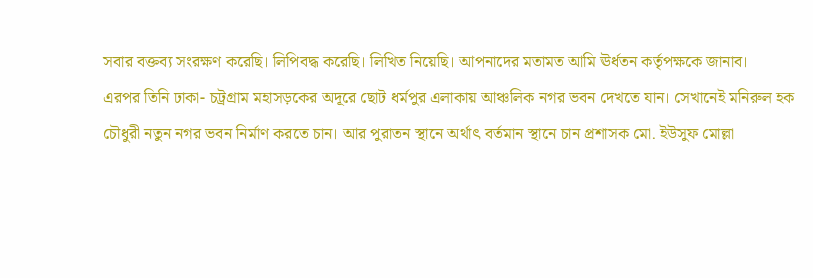সবার বক্তব্য সংরক্ষণ করেছি। লিপিবদ্ধ করেছি। লিখিত নিয়েছি। আপনাদের মতামত আমি ঊর্ধতন কর্তৃপক্ষকে জানাব।
এরপর তিনি ঢাকা- চট্রগ্রাম মহাসড়কের অদূরে ছোট ধর্মপুর এলাকায় আঞ্চলিক নগর ভবন দেখতে যান। সেখানেই মনিরুল হক চৌধুরী নতুন নগর ভবন নির্মাণ করতে চান। আর পুরাতন স্থানে অর্থাৎ বর্তমান স্থানে চান প্রশাসক মো. ইউসুফ মোল্লা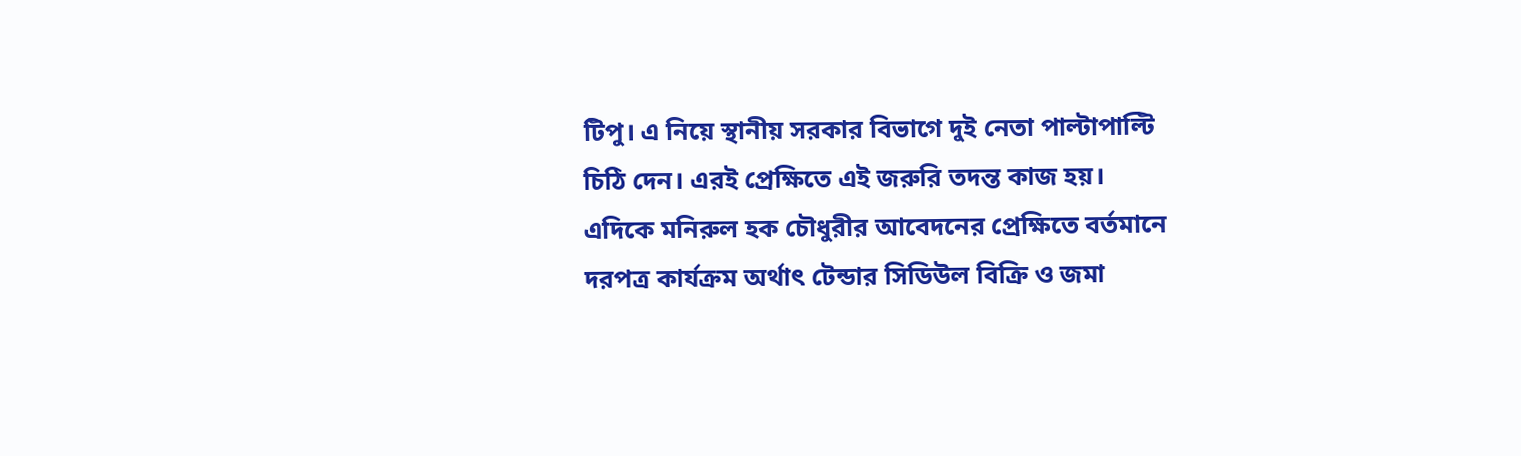টিপু। এ নিয়ে স্থানীয় সরকার বিভাগে দুই নেতা পাল্টাপাল্টি চিঠি দেন। এরই প্রেক্ষিতে এই জরুরি তদন্ত কাজ হয়।
এদিকে মনিরুল হক চৌধুরীর আবেদনের প্রেক্ষিতে বর্তমানে দরপত্র কার্যক্রম অর্থাৎ টেন্ডার সিডিউল বিক্রি ও জমা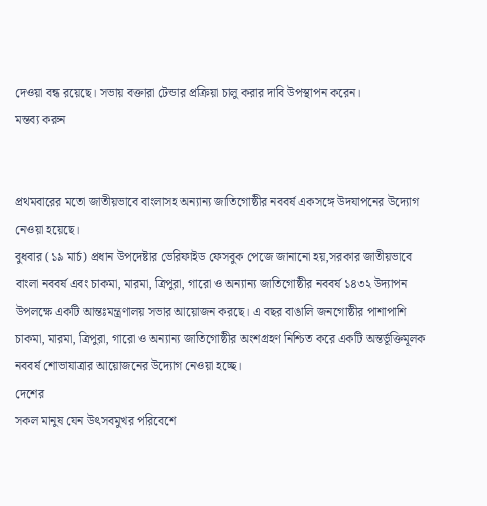দেওয়া বন্ধ রয়েছে। সভায় বক্তারা টেন্ডার প্রক্রিয়া চালু করার দাবি উপস্থাপন করেন।
মন্তব্য করুন


প্রথমবারের মতো জাতীয়ভাবে বাংলাসহ অন্যান্য জাতিগোষ্ঠীর নববর্ষ একসঙ্গে উদযাপনের উদ্যোগ নেওয়া হয়েছে।
বুধবার (১৯ মার্চ) প্রধান উপদেষ্টার ভেরিফাইড ফেসবুক পেজে জানানো হয়,সরকার জাতীয়ভাবে বাংলা নববর্ষ এবং চাকমা, মারমা, ত্রিপুরা, গারো ও অন্যান্য জাতিগোষ্ঠীর নববর্ষ ১৪৩২ উদ্যাপন উপলক্ষে একটি আন্তঃমন্ত্রণালয় সভার আয়োজন করছে। এ বছর বাঙালি জনগোষ্ঠীর পাশাপাশি চাকমা, মারমা, ত্রিপুরা, গারো ও অন্যান্য জাতিগোষ্ঠীর অংশগ্রহণ নিশ্চিত করে একটি অন্তর্ভূক্তিমূলক নববর্ষ শোভাযাত্রার আয়োজনের উদ্যোগ নেওয়া হচ্ছে।
দেশের
সকল মানুষ যেন উৎসবমুখর পরিবেশে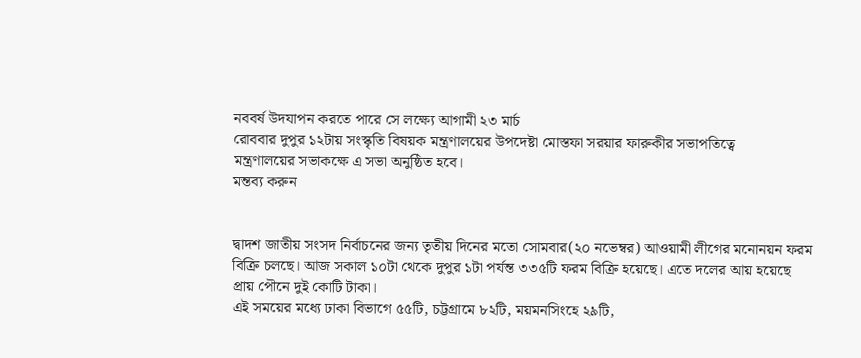নববর্ষ উদযাপন করতে পারে সে লক্ষ্যে আগামী ২৩ মার্চ
রোববার দুপুর ১২টায় সংস্কৃতি বিষয়ক মন্ত্রণালয়ের উপদেষ্টা মোস্তফা সরয়ার ফারুকীর সভাপতিত্বে
মন্ত্রণালয়ের সভাকক্ষে এ সভা অনুষ্ঠিত হবে।
মন্তব্য করুন


দ্বাদশ জাতীয় সংসদ নির্বাচনের জন্য তৃতীয় দিনের মতো সোমবার(২০ নভেম্বর) আওয়ামী লীগের মনোনয়ন ফরম বিক্রি চলছে। আজ সকাল ১০টা থেকে দুপুর ১টা পর্যন্ত ৩৩৫টি ফরম বিক্রি হয়েছে। এতে দলের আয় হয়েছে প্রায় পৌনে দুই কোটি টাকা।
এই সময়ের মধ্যে ঢাকা বিভাগে ৫৫টি, চট্টগ্রামে ৮২টি, ময়মনসিংহে ২৯টি,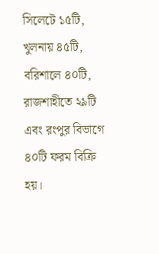সিলেটে ১৫টি, খুলনায় ৪৫টি, বরিশালে ৪০টি, রাজশাহীতে ২৯টি এবং রংপুর বিভাগে ৪০টি ফরম বিক্রি হয়।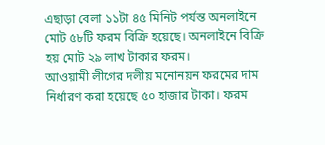এছাড়া বেলা ১১টা ৪৫ মিনিট পর্যন্ত অনলাইনে মোট ৫৮টি ফরম বিক্রি হয়েছে। অনলাইনে বিক্রি হয় মোট ২৯ লাখ টাকার ফরম।
আওয়ামী লীগের দলীয় মনোনয়ন ফরমের দাম নির্ধারণ করা হয়েছে ৫০ হাজার টাকা। ফরম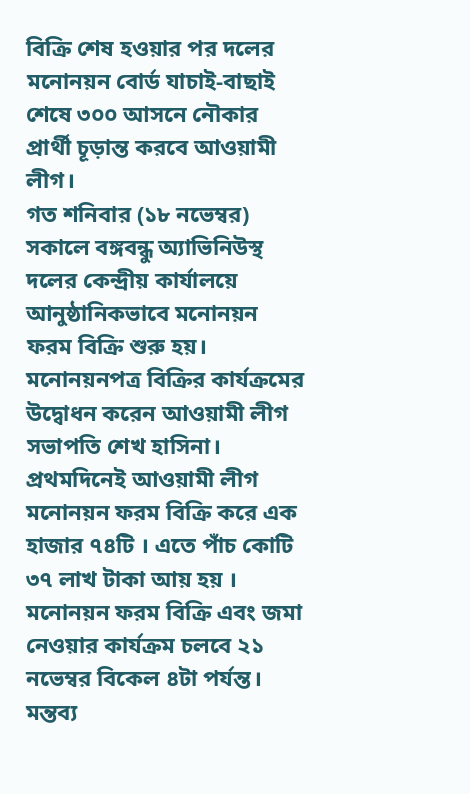বিক্রি শেষ হওয়ার পর দলের মনোনয়ন বোর্ড যাচাই-বাছাই শেষে ৩০০ আসনে নৌকার প্রার্থী চূড়ান্ত করবে আওয়ামী লীগ।
গত শনিবার (১৮ নভেম্বর) সকালে বঙ্গবন্ধু অ্যাভিনিউস্থ দলের কেন্দ্রীয় কার্যালয়ে আনুষ্ঠানিকভাবে মনোনয়ন ফরম বিক্রি শুরু হয়। মনোনয়নপত্র বিক্রির কার্যক্রমের উদ্বোধন করেন আওয়ামী লীগ সভাপতি শেখ হাসিনা।
প্রথমদিনেই আওয়ামী লীগ মনোনয়ন ফরম বিক্রি করে এক হাজার ৭৪টি । এতে পাঁচ কোটি ৩৭ লাখ টাকা আয় হয় ।
মনোনয়ন ফরম বিক্রি এবং জমা নেওয়ার কার্যক্রম চলবে ২১ নভেম্বর বিকেল ৪টা পর্যন্ত।
মন্তব্য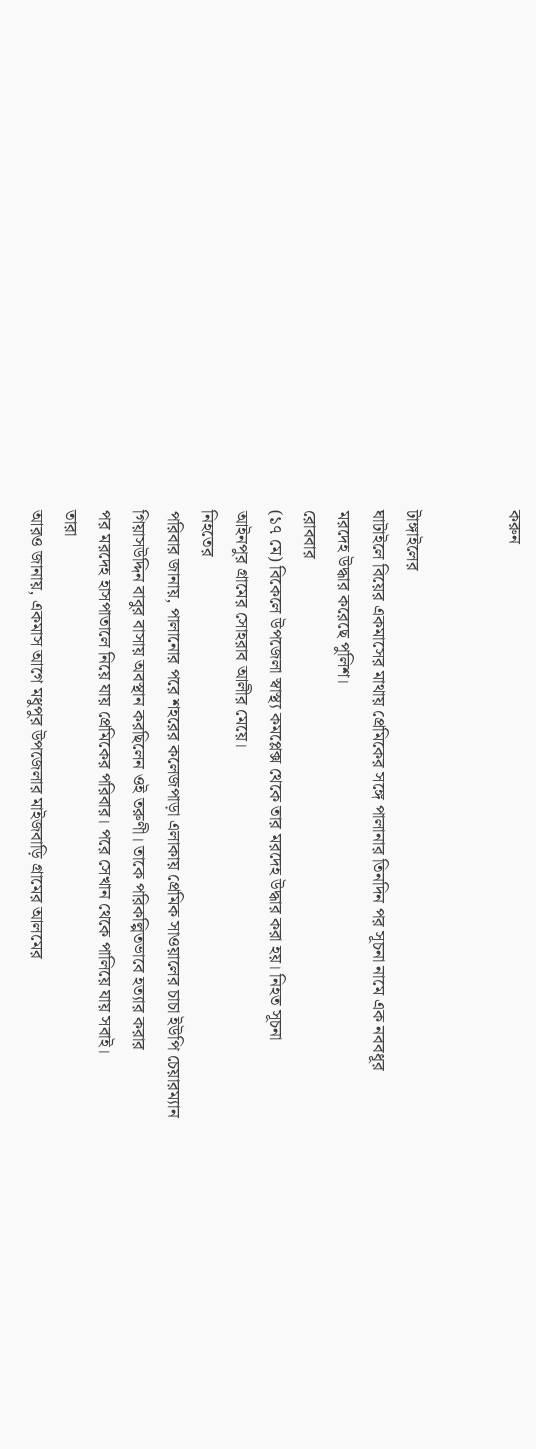করুন


টাঙ্গাইলের
ঘাটাইলে বিয়ের একমাসের মাথায় প্রেমিকের সঙ্গে পালানার তিনদিন পর সূচনা নামে এক নববধূর
মরদেহ উদ্ধার করেছে পুলিশ।
রোববার
(১৭ মে) বিকেলে উপজেলা স্বাস্থ্য কমপ্লেক্স থেকে তার মরদেহ উদ্ধার করা হয়। নিহত সূচনা
আইনপুর গ্রামের সোহরাব আলীর মেয়ে।
নিহতের
পরিবার জানায়, পালানোর পরে শহরের কলেজপাড়া এলাকায় প্রেমিক সাওয়ালের চাচা ইউপি চেয়ারম্যান
গিয়াসউদ্দিন বাবুর বাসায় অবস্থান করছিলেন ওই তরুণী। তাকে পরিকল্পিতভাবে হত্যার করার
পর মরদেহ হাসপাতালে নিয়ে যায় প্রেমিকের পরিবার। পরে সেখান থেকে পালিয়ে যায় সবাই।
তারা
আরও জানায়, একমাস আগে মধুপুর উপজেলার মাইজবাড়ি গ্রামের আলমের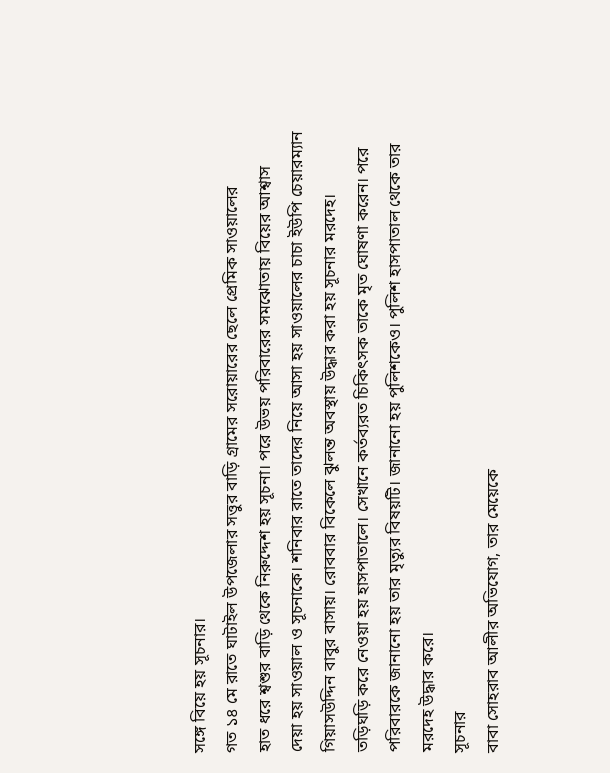সঙ্গে বিয়ে হয় সূচনার।
গত ১৪ মে রাতে ঘাটাইল উপজেলার সত্তুর বাড়ি গ্রামের সরোয়ারের ছেলে প্রেমিক সাওয়ালের
হাত ধরে শ্বশুর বাড়ি থেকে নিরুদ্দেশ হয় সূচনা। পরে উভয় পরিবারের সমঝোতায় বিয়ের আশ্বাস
দেয়া হয় সাওয়াল ও সূচনাকে। শনিবার রাতে তাদের নিয়ে আসা হয় সাওয়ালের চাচা ইউপি চেয়ারম্যান
গিয়াসউদ্দিন বাবুর বাসায়। রোববার বিকেলে ঝুলন্ত অবস্থায় উদ্ধার করা হয় সূচনার মরদেহ।
তড়িঘড়ি করে নেওয়া হয় হাসপাতালে। সেখানে কর্তব্যরত চিকিৎসক তাকে মৃত ঘোষণা করেন। পরে
পরিবারকে জানানো হয় তার মৃত্যুর বিষয়টি। জানানো হয় পুলিশকেও। পুলিশ হাসপাতাল থেকে তার
মরদেহ উদ্ধার করে।
সূচনার
বাবা সোহরাব আলীর অভিযোগ, তার মেয়েকে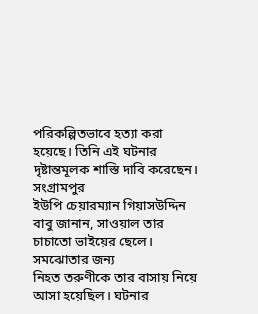পরিকল্পিতভাবে হত্যা করা হয়েছে। তিনি এই ঘটনার
দৃষ্টান্তমূলক শাস্তি দাবি করেছেন।
সংগ্রামপুর
ইউপি চেয়ারম্যান গিয়াসউদ্দিন বাবু জানান, সাওয়াল তার চাচাতো ভাইয়ের ছেলে। সমঝোতার জন্য
নিহত তরুণীকে তার বাসায় নিয়ে আসা হয়েছিল। ঘটনার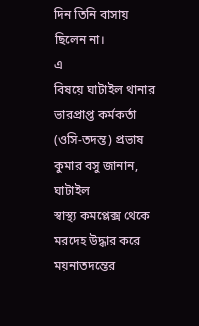দিন তিনি বাসায় ছিলেন না।
এ
বিষয়ে ঘাটাইল থানার ভারপ্রাপ্ত কর্মকর্তা (ওসি-তদন্ত) প্রভাষ কুমার বসু জানান, ঘাটাইল
স্বাস্থ্য কমপ্লেক্স থেকে মরদেহ উদ্ধার করে ময়নাতদন্তের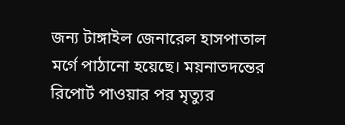জন্য টাঙ্গাইল জেনারেল হাসপাতাল
মর্গে পাঠানো হয়েছে। ময়নাতদন্তের রিপোর্ট পাওয়ার পর মৃত্যুর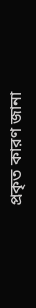প্রকৃত কারণ জানা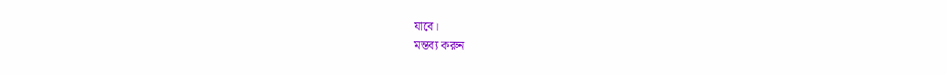যাবে।
মন্তব্য করুন